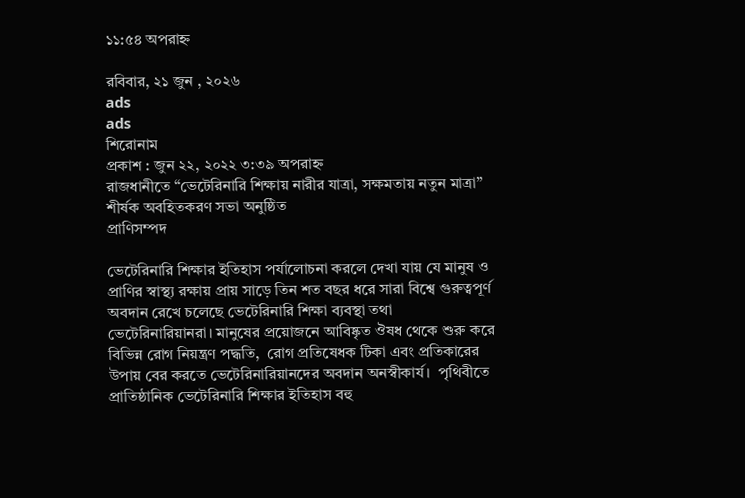১১:৫৪ অপরাহ্ন

রবিবার, ২১ জুন , ২০২৬
ads
ads
শিরোনাম
প্রকাশ : জুন ২২, ২০২২ ৩:৩৯ অপরাহ্ন
রাজধানীতে “ভেটেরিনারি শিক্ষায় নারীর যাত্রা, সক্ষমতায় নতুন মাত্রা” শীর্ষক অবহিতকরণ সভা অনুষ্ঠিত
প্রাণিসম্পদ

ভেটেরিনারি শিক্ষার ইতিহাস পর্যালোচনা করলে দেখা যায় যে মানুষ ও প্রাণির স্বাস্থ্য রক্ষায় প্রায় সাড়ে তিন শত বছর ধরে সারা বিশ্বে গুরুত্বপূর্ণ অবদান রেখে চলেছে ভেটেরিনারি শিক্ষা ব্যবস্থা তথা ভেটেরিনারিয়ানরা। মানুষের প্রয়োজনে আবিষ্কৃত ঔষধ থেকে শুরু করে বিভিন্ন রোগ নিয়ন্ত্রণ পদ্ধতি,  রোগ প্রতিষেধক টিকা এবং প্রতিকারের উপায় বের করতে ভেটেরিনারিয়ানদের অবদান অনস্বীকার্য।  পৃথিবীতে প্রাতিষ্ঠানিক ভেটেরিনারি শিক্ষার ইতিহাস বহু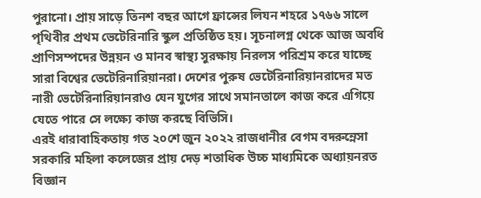পুরানো। প্রায় সাড়ে তিনশ বছর আগে ফ্রান্সের লিযন শহরে ১৭৬৬ সালে পৃথিবীর প্রথম ভেটেরিনারি স্কুল প্রতিষ্ঠিত হয়। সূচনালগ্ন থেকে আজ অবধি প্রাণিসম্পদের উন্নয়ন ও মানব স্বাস্থ্য সুরক্ষায় নিরলস পরিশ্রম করে যাচ্ছে সারা বিশ্বের ভেটেরিনারিয়ানরা। দেশের পুরুষ ভেটেরিনারিয়ানরাদের মত নারী ভেটেরিনারিয়ানরাও যেন যুগের সাথে সমানতালে কাজ করে এগিয়ে যেতে পারে সে লক্ষ্যে কাজ করছে বিভিসি।
এরই ধারাবাহিকতায় গত ২০শে জুন ২০২২ রাজধানীর বেগম বদরুন্নেসা সরকারি মহিলা কলেজের প্রায় দেড় শতাধিক উচ্চ মাধ্যমিকে অধ্যায়নরত বিজ্ঞান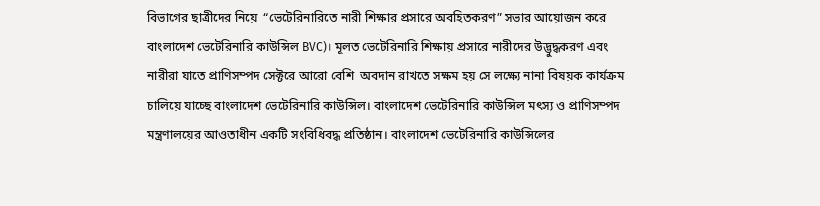বিভাগের ছাত্রীদের নিয়ে  “ভেটেরিনারিতে নারী শিক্ষার প্রসারে অবহিতকরণ” সভার আয়োজন করে বাংলাদেশ ভেটেরিনারি কাউন্সিল BVC)। মূলত ভেটেরিনারি শিক্ষায় প্রসারে নারীদের উদ্ভুদ্ধকরণ এবং নারীরা যাতে প্রাণিসম্পদ সেক্টরে আরো বেশি  অবদান রাখতে সক্ষম হয় সে লক্ষ্যে নানা বিষয়ক কার্যক্রম চালিয়ে যাচ্ছে বাংলাদেশ ভেটেরিনারি কাউন্সিল। বাংলাদেশ ভেটেরিনারি কাউন্সিল মৎস্য ও প্রাণিসম্পদ মন্ত্রণালয়ের আওতাধীন একটি সংবিধিবদ্ধ প্রতিষ্ঠান। বাংলাদেশ ভেটেরিনারি কাউন্সিলের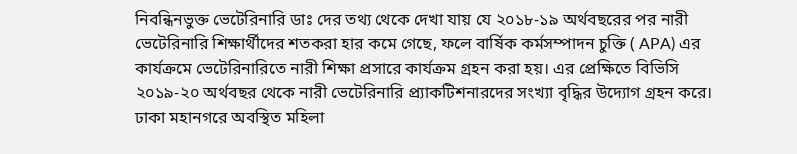নিবন্ধিনভুক্ত ভেটেরিনারি ডাঃ দের তথ্য থেকে দেখা যায় যে ২০১৮-১৯ অর্থবছরের পর নারী ভেটেরিনারি শিক্ষার্থীদের শতকরা হার কমে গেছে, ফলে বার্ষিক কর্মসম্পাদন চুক্তি ( APA) এর কার্যক্রমে ভেটেরিনারিতে নারী শিক্ষা প্রসারে কার্যক্রম গ্রহন করা হয়। এর প্রেক্ষিতে বিভিসি ২০১৯-২০ অর্থবছর থেকে নারী ভেটেরিনারি প্র্যাকটিশনারদের সংখ্যা বৃদ্ধির উদ্যোগ গ্রহন করে। ঢাকা মহানগরে অবস্থিত মহিলা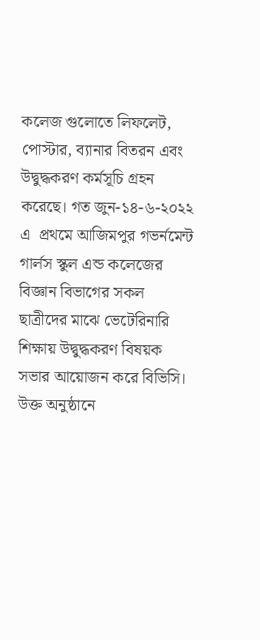কলেজ গুলোতে লিফলেট, পোস্টার, ব্যানার বিতরন এবং উদ্বুদ্ধকরণ কর্মসূচি গ্রহন করেছে। গত জুন-১৪-৬-২০২২ এ  প্রথমে আজিমপুর গভর্নমেন্ট গার্লস স্কুল এন্ড কলেজের বিজ্ঞান বিভাগের সকল ছাত্রীদের মাঝে ভেটেরিনারি শিক্ষায় উদ্বুদ্ধকরণ বিষয়ক সভার আয়োজন করে বিভিসি।
উক্ত অনুষ্ঠানে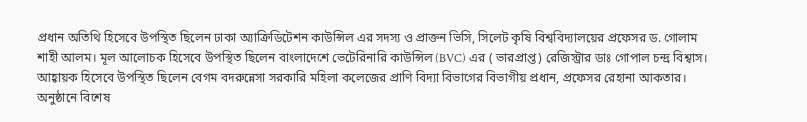প্রধান অতিথি হিসেবে উপস্থিত ছিলেন ঢাকা অ্যাক্রিডিটেশন কাউন্সিল এর সদস্য ও প্রাক্তন ভিসি, সিলেট কৃষি বিশ্ববিদ্যালয়ের প্রফেসর ড. গোলাম শাহী আলম। মূল আলোচক হিসেবে উপস্থিত ছিলেন বাংলাদেশে ভেটেরিনারি কাউন্সিল (BVC) এর ( ভারপ্রাপ্ত) রেজিস্ট্রার ডাঃ গোপাল চন্দ্র বিশ্বাস। আহ্বায়ক হিসেবে উপস্থিত ছিলেন বেগম বদরুন্নেসা সরকারি মহিলা কলেজের প্রাণি বিদ্যা বিভাগের বিভাগীয় প্রধান, প্রফেসর রেহানা আকতার। অনুষ্ঠানে বিশেষ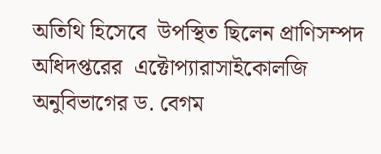অতিথি হিসেবে  উপস্থিত ছিলেন প্রাণিসম্পদ অধিদপ্তরের  এক্টোপ্যারাসাইকোলজি অনুবিভাগের ড. বেগম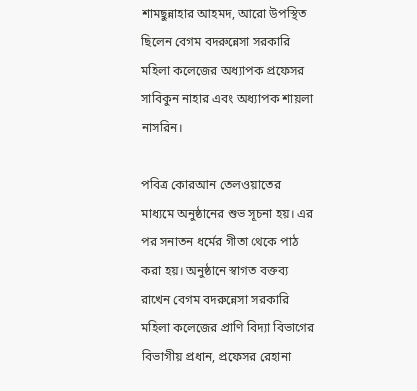শামছুন্নাহার আহমদ, আরো উপস্থিত ছিলেন বেগম বদরুন্নেসা সরকারি মহিলা কলেজের অধ্যাপক প্রফেসর সাবিকুন নাহার এবং অধ্যাপক শায়লা নাসরিন।

পবিত্র কোরআন তেলওয়াতের মাধ্যমে অনুষ্ঠানের শুভ সূচনা হয়। এর পর সনাতন ধর্মের গীতা থেকে পাঠ করা হয়। অনুষ্ঠানে স্বাগত বক্তব্য রাখেন বেগম বদরুন্নেসা সরকারি মহিলা কলেজের প্রাণি বিদ্যা বিভাগের বিভাগীয় প্রধান, প্রফেসর রেহানা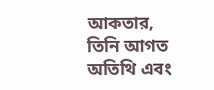আকতার, তিনি আগত অতিথি এবং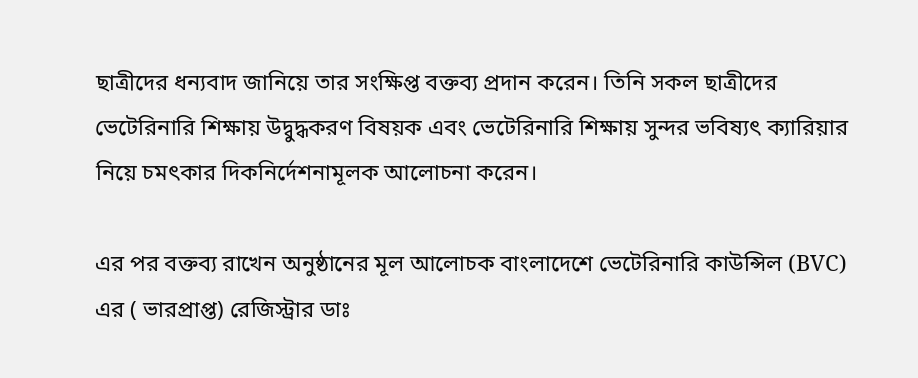ছাত্রীদের ধন্যবাদ জানিয়ে তার সংক্ষিপ্ত বক্তব্য প্রদান করেন। তিনি সকল ছাত্রীদের ভেটেরিনারি শিক্ষায় উদ্বুদ্ধকরণ বিষয়ক এবং ভেটেরিনারি শিক্ষায় সুন্দর ভবিষ্যৎ ক্যারিয়ার নিয়ে চমৎকার দিকনির্দেশনামূলক আলোচনা করেন।

এর পর বক্তব্য রাখেন অনুষ্ঠানের মূল আলোচক বাংলাদেশে ভেটেরিনারি কাউন্সিল (BVC) এর ( ভারপ্রাপ্ত) রেজিস্ট্রার ডাঃ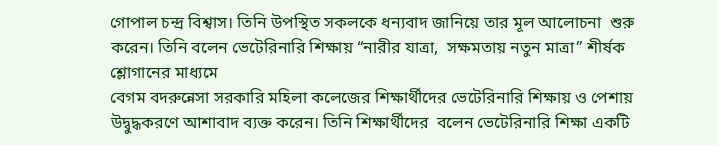গোপাল চন্দ্র বিশ্বাস। তিনি উপস্থিত সকলকে ধন্যবাদ জানিয়ে তার মূল আলোচনা  শুরু করেন। তিনি বলেন ভেটেরিনারি শিক্ষায় “নারীর যাত্রা,  সক্ষমতায় নতুন মাত্রা” শীর্ষক শ্লোগানের মাধ্যমে
বেগম বদরুন্নেসা সরকারি মহিলা কলেজের শিক্ষার্থীদের ভেটেরিনারি শিক্ষায় ও পেশায় উদ্বুদ্ধকরণে আশাবাদ ব্যক্ত করেন। তিনি শিক্ষার্থীদের  বলেন ভেটেরিনারি শিক্ষা একটি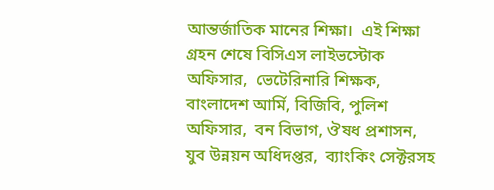আন্তর্জাতিক মানের শিক্ষা।  এই শিক্ষা গ্রহন শেষে বিসিএস লাইভস্টোক অফিসার,  ভেটেরিনারি শিক্ষক, বাংলাদেশ আর্মি, বিজিবি, পুলিশ অফিসার,  বন বিভাগ, ঔষধ প্রশাসন, যুব উন্নয়ন অধিদপ্তর,  ব্যাংকিং সেক্টরসহ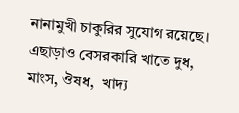নানামুখী চাকুরির সুযোগ রয়েছে। এছাড়াও বেসরকারি খাতে দুধ, মাংস, ঔষধ,  খাদ্য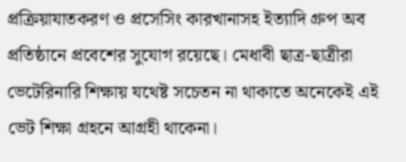প্রক্রিয়াযাতকরণ ও প্রসেসিং কারখানাসহ ইত্যাদি গ্রুপ অব প্রতিষ্ঠানে প্রবেশের সুযোগ রয়েছে। মেধাবী ছাত্র-ছাত্রীরা ভেটেরিনারি শিক্ষায় যথেষ্ট সচেতন না থাকাতে অনেকেই এই ভেট শিক্ষা গ্রহনে আগ্রহী থাকেনা।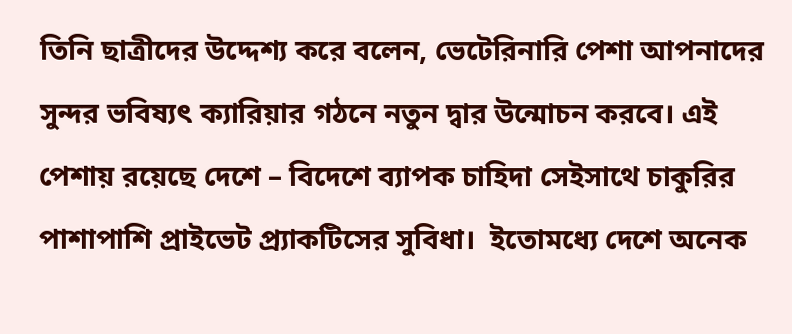তিনি ছাত্রীদের উদ্দেশ্য করে বলেন, ভেটেরিনারি পেশা আপনাদের সুন্দর ভবিষ্যৎ ক্যারিয়ার গঠনে নতুন দ্বার উন্মোচন করবে। এই পেশায় রয়েছে দেশে – বিদেশে ব্যাপক চাহিদা সেইসাথে চাকুরির পাশাপাশি প্রাইভেট প্র্যাকটিসের সুবিধা।  ইতোমধ্যে দেশে অনেক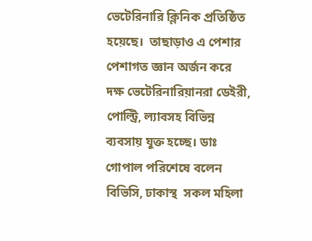ভেটেরিনারি ক্লিনিক প্রতিষ্ঠিত হয়েছে।  তাছাড়াও এ পেশার পেশাগত জ্ঞান অর্জন করে দক্ষ ভেটেরিনারিয়ানরা ডেইরী, পোল্ট্রি, ল্যাবসহ বিভিন্ন ব্যবসায় যুক্ত হচ্ছে। ডাঃ গোপাল পরিশেষে বলেন বিভিসি, ঢাকাস্থ  সকল মহিলা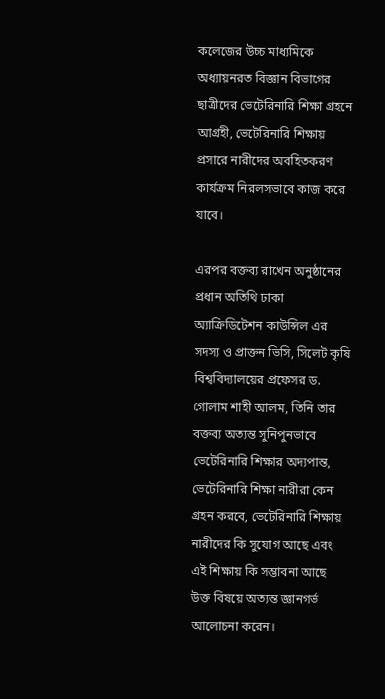কলেজের উচ্চ মাধ্যমিকে অধ্যায়নরত বিজ্ঞান বিভাগের ছাত্রীদের ভেটেরিনারি শিক্ষা গ্রহনে আগ্রহী, ভেটেরিনারি শিক্ষায় প্রসারে নারীদের অবহিতকরণ কার্যক্রম নিরলসভাবে কাজ করে যাবে।

এরপর বক্তব্য রাখেন অনুষ্ঠানের প্রধান অতিথি ঢাকা অ্যাক্রিডিটেশন কাউন্সিল এর সদস্য ও প্রাক্তন ভিসি, সিলেট কৃষি বিশ্ববিদ্যালয়ের প্রফেসর ড. গোলাম শাহী আলম, তিনি তার বক্তব্য অত্যন্ত সুনিপুনভাবে ভেটেরিনারি শিক্ষার অদ্যপান্ত, ভেটেরিনারি শিক্ষা নারীরা কেন গ্রহন করবে, ভেটেরিনারি শিক্ষায় নারীদের কি সুযোগ আছে এবং এই শিক্ষায় কি সম্ভাবনা আছে উক্ত বিষয়ে অত্যন্ত জ্ঞানগর্ভ আলোচনা করেন।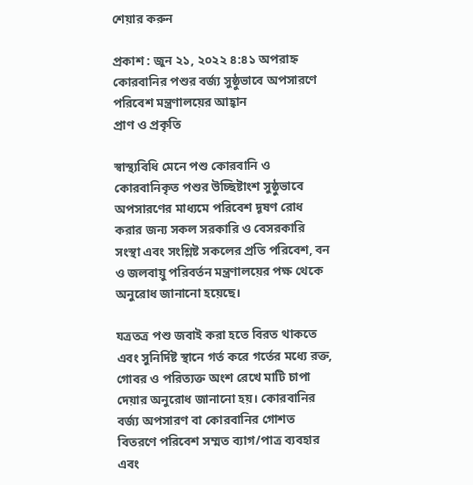শেয়ার করুন

প্রকাশ : জুন ২১, ২০২২ ৪:৪১ অপরাহ্ন
কোরবানির পশুর বর্জ্য সুষ্ঠুভাবে অপসারণে পরিবেশ মন্ত্রণালয়ের আহ্বান
প্রাণ ও প্রকৃতি

স্বাস্থ্যবিধি মেনে পশু কোরবানি ও কোরবানিকৃত পশুর উচ্ছিষ্টাংশ সুষ্ঠুভাবে অপসারণের মাধ্যমে পরিবেশ দূষণ রোধ করার জন্য সকল সরকারি ও বেসরকারি সংস্থা এবং সংশ্লিষ্ট সকলের প্রতি পরিবেশ, বন ও জলবায়ু পরিবর্তন মন্ত্রণালয়ের পক্ষ থেকে অনুরোধ জানানো হয়েছে।

যত্রতত্র পশু জবাই করা হতে বিরত থাকতে এবং সুনির্দিষ্ট স্থানে গর্ত করে গর্তের মধ্যে রক্ত, গোবর ও পরিত্যক্ত অংশ রেখে মাটি চাপা দেয়ার অনুরোধ জানানো হয়। কোরবানির বর্জ্য অপসারণ বা কোরবানির গোশত বিতরণে পরিবেশ সম্মত ব্যাগ/পাত্র ব্যবহার এবং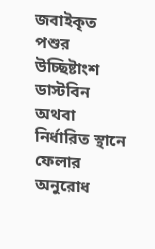জবাইকৃত পশুর উচ্ছিষ্টাংশ ডাস্টবিন অথবা নির্ধারিত স্থানে ফেলার অনুরোধ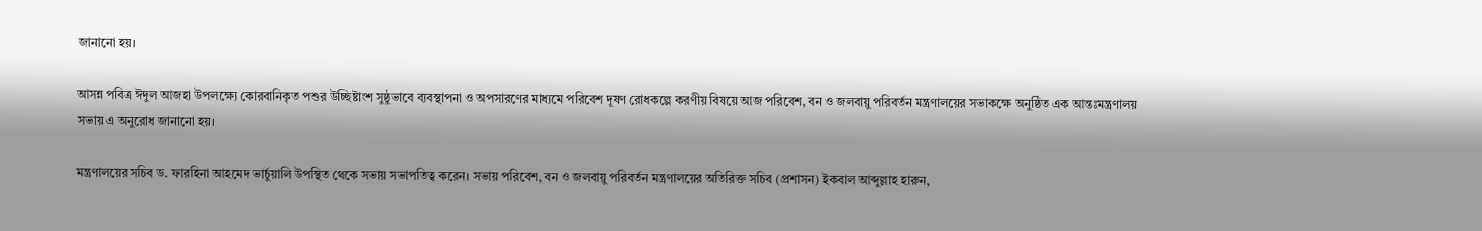জানানো হয়।

আসন্ন পবিত্র ঈদুল আজহা উপলক্ষ্যে কোরবানিকৃত পশুর উচ্ছিষ্টাংশ সুষ্ঠুভাবে ব্যবস্থাপনা ও অপসারণের মাধ্যমে পরিবেশ দূষণ রোধকল্পে করণীয় বিষয়ে আজ পরিবেশ, বন ও জলবায়ু পরিবর্তন মন্ত্রণালয়ের সভাকক্ষে অনুষ্ঠিত এক আন্তঃমন্ত্রণালয় সভায় এ অনুরোধ জানানো হয়।

মন্ত্রণালয়ের সচিব ড. ফারহিনা আহমেদ ভার্চুয়ালি উপস্থিত থেকে সভায় সভাপতিত্ব করেন। সভায় পরিবেশ, বন ও জলবায়ু পরিবর্তন মন্ত্রণালয়ের অতিরিক্ত সচিব (প্রশাসন) ইকবাল আব্দুল্লাহ হারুন,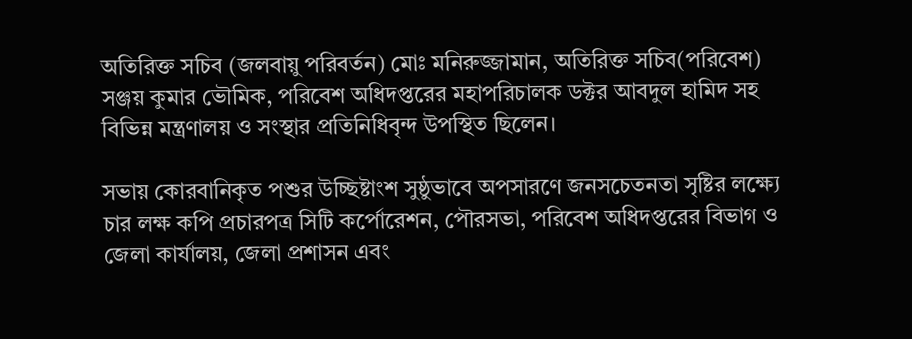অতিরিক্ত সচিব (জলবায়ু পরিবর্তন) মোঃ মনিরুজ্জামান, অতিরিক্ত সচিব(পরিবেশ) সঞ্জয় কুমার ভৌমিক, পরিবেশ অধিদপ্তরের মহাপরিচালক ডক্টর আবদুল হামিদ সহ বিভিন্ন মন্ত্রণালয় ও সংস্থার প্রতিনিধিবৃন্দ উপস্থিত ছিলেন।

সভায় কোরবানিকৃত পশুর উচ্ছিষ্টাংশ সুষ্ঠুভাবে অপসারণে জনসচেতনতা সৃষ্টির লক্ষ্যে চার লক্ষ কপি প্রচারপত্র সিটি কর্পোরেশন, পৌরসভা, পরিবেশ অধিদপ্তরের বিভাগ ও জেলা কার্যালয়, জেলা প্রশাসন এবং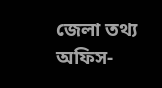জেলা তথ্য অফিস-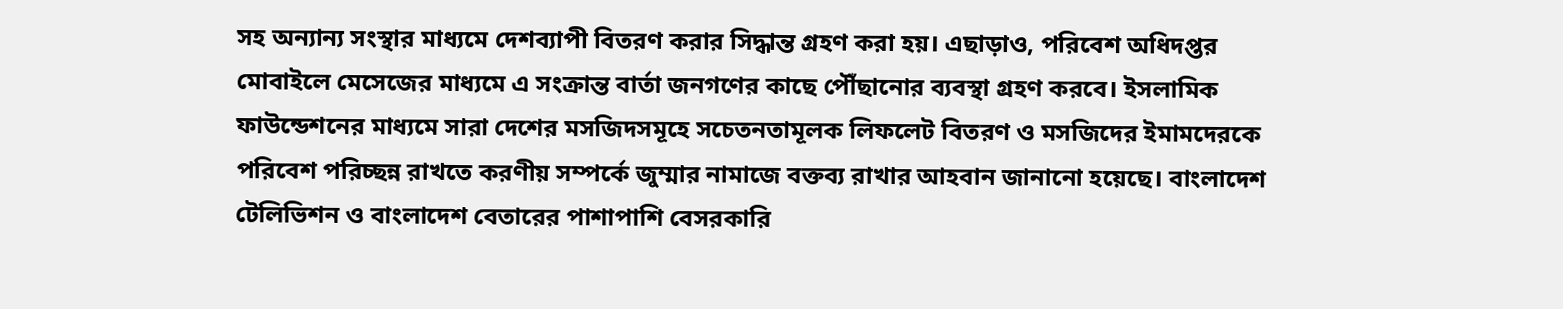সহ অন্যান্য সংস্থার মাধ্যমে দেশব্যাপী বিতরণ করার সিদ্ধান্ত গ্রহণ করা হয়। এছাড়াও, পরিবেশ অধিদপ্তর মোবাইলে মেসেজের মাধ্যমে এ সংক্রান্ত বার্তা জনগণের কাছে পৌঁছানোর ব্যবস্থা গ্রহণ করবে। ইসলামিক ফাউন্ডেশনের মাধ্যমে সারা দেশের মসজিদসমূহে সচেতনতামূলক লিফলেট বিতরণ ও মসজিদের ইমামদেরকে পরিবেশ পরিচ্ছন্ন রাখতে করণীয় সম্পর্কে জুম্মার নামাজে বক্তব্য রাখার আহবান জানানো হয়েছে। বাংলাদেশ টেলিভিশন ও বাংলাদেশ বেতারের পাশাপাশি বেসরকারি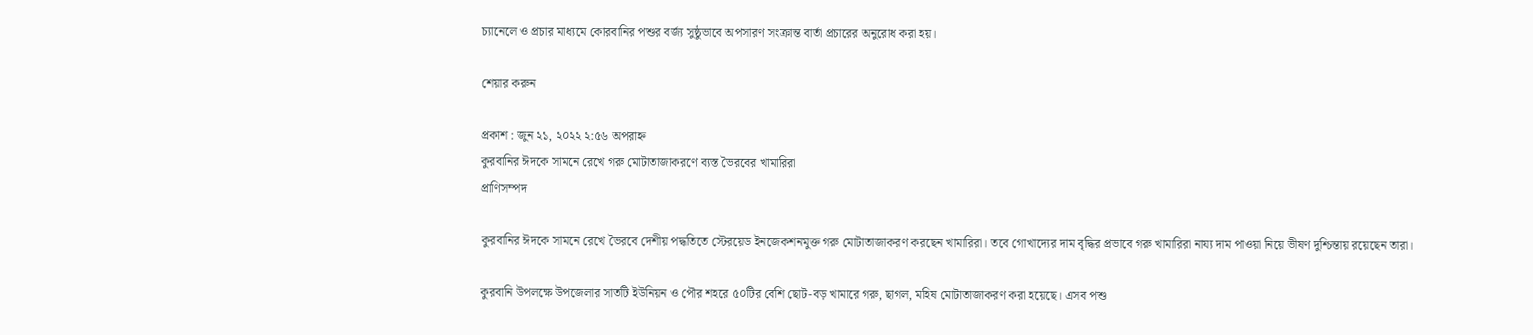চ্যানেলে ও প্রচার মাধ্যমে কোরবানির পশুর বর্জ্য সুষ্ঠুভাবে অপসারণ সংক্রান্ত বার্তা প্রচারের অনুরোধ করা হয়।

শেয়ার করুন

প্রকাশ : জুন ২১, ২০২২ ২:৫৬ অপরাহ্ন
কুরবানির ঈদকে সামনে রেখে গরু মোটাতাজাকরণে ব্যস্ত ভৈরবের খামারিরা
প্রাণিসম্পদ

কুরবানির ঈদকে সামনে রেখে ভৈরবে দেশীয় পদ্ধতিতে স্টেরয়েড ইনজেকশনমুক্ত গরু মোটাতাজাকরণ করছেন খামারিরা। তবে গোখাদ্যের দাম বৃদ্ধির প্রভাবে গরু খামারিরা নায্য দাম পাওয়া নিয়ে ভীষণ দুশ্চিন্তায় রয়েছেন তারা।

কুরবানি উপলক্ষে উপজেলার সাতটি ইউনিয়ন ও পৌর শহরে ৫০টির বেশি ছোট-বড় খামারে গরু, ছাগল, মহিষ মোটাতাজাকরণ করা হয়েছে। এসব পশু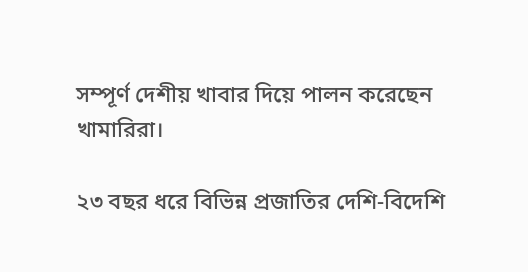সম্পূর্ণ দেশীয় খাবার দিয়ে পালন করেছেন খামারিরা।

২৩ বছর ধরে বিভিন্ন প্রজাতির দেশি-বিদেশি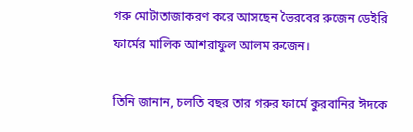গরু মোটাতাজাকরণ করে আসছেন ভৈরবের রুজেন ডেইরি ফার্মের মালিক আশরাফুল আলম রুজেন।

তিনি জানান, চলতি বছর তার গরুর ফার্মে কুরবানির ঈদকে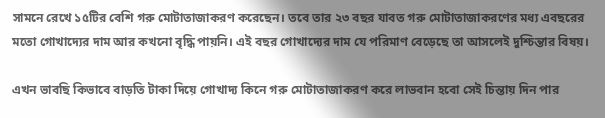সামনে রেখে ১৫টির বেশি গরু মোটাতাজাকরণ করেছেন। তবে তার ২৩ বছর যাবত গরু মোটাতাজাকরণের মধ্য এবছরের মতো গোখাদ্যের দাম আর কখনো বৃদ্ধি পায়নি। এই বছর গোখাদ্যের দাম যে পরিমাণ বেড়েছে তা আসলেই দুশ্চিন্তার বিষয়।

এখন ভাবছি কিভাবে বাড়তি টাকা দিয়ে গোখাদ্য কিনে গরু মোটাতাজাকরণ করে লাভবান হবো সেই চিন্তায় দিন পার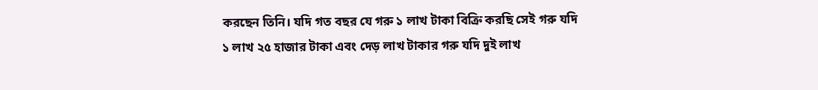করছেন তিনি। যদি গত বছর যে গরু ১ লাখ টাকা বিক্রি করছি সেই গরু যদি ১ লাখ ২৫ হাজার টাকা এবং দেড় লাখ টাকার গরু যদি দুই লাখ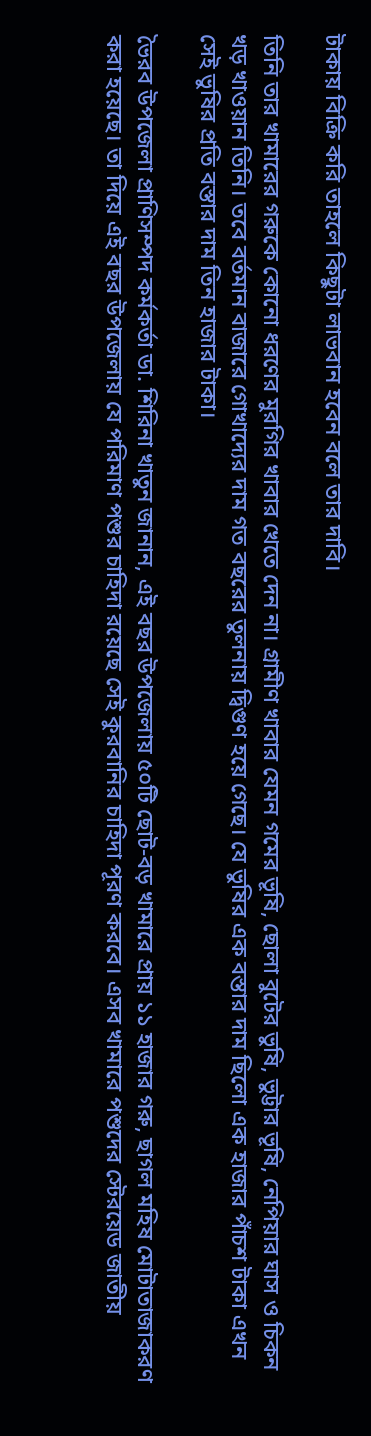টাকায় বিক্রি করি তাহলে কিছুটা লাভবান হবেন বলে তার দাবি।

তিনি তার খামারের গরুকে কোনো ধরণের মুরগির খাবার খেতে দেন না। গ্রামীণ খাবার যেমন গমের ভূষি, ছোলা বুটের ভুষি, ভুট্টার ভূষি, নেপিয়ার ঘাস ও চিকন খড় খাওয়ান তিনি। তবে বর্তমান বাজারে গোখাদ্যের দাম গত বছরের তুলনায় দ্বিগুণ হয়ে গেছে। যে ভুষির এক বস্তার দাম ছিলো এক হাজার পাঁচশ টাকা এখন সেই ভুষির প্রতি বস্তার দাম তিন হাজার টাকা।

ভৈরব উপজেলা প্রাণিসম্পদ কর্মকর্তা ডা. শিরিনা খাতুন জানান, এই বছর উপজেলায় ৫০টি ছোট-বড় খামারে প্রায় ১১ হাজার গরু, ছাগল মহিষ মোটাতাজাকরণ করা হয়েছে। তা দিয়ে এই বছর উপজেলায় যে পরিমাণ পশুর চাহিদা রয়েছে সেই কুরবানির চাহিদা পূরণ করবে। এসব খামারে পশুদের স্টেরয়েড জাতীয়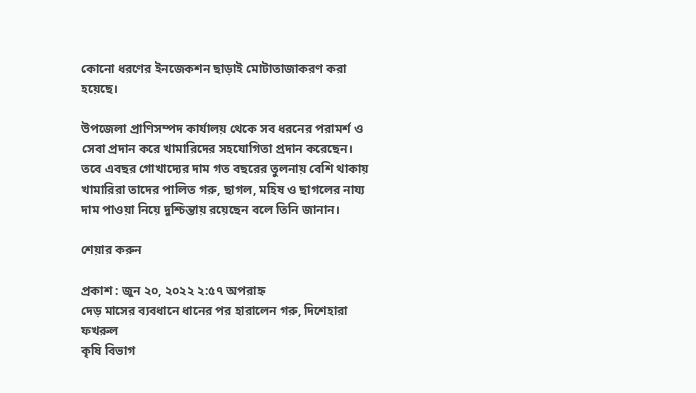কোনো ধরণের ইনজেকশন ছাড়াই মোটাতাজাকরণ করা হয়েছে।

উপজেলা প্রাণিসম্পদ কার্যালয় থেকে সব ধরনের পরামর্শ ও সেবা প্রদান করে খামারিদের সহযোগিতা প্রদান করেছেন। তবে এবছর গোখাদ্যের দাম গত বছরের তুলনায় বেশি থাকায় খামারিরা তাদের পালিত গরু, ছাগল, মহিষ ও ছাগলের নায্য দাম পাওয়া নিয়ে দুশ্চিন্তায় রয়েছেন বলে তিনি জানান।

শেয়ার করুন

প্রকাশ : জুন ২০, ২০২২ ২:৫৭ অপরাহ্ন
দেড় মাসের ব্যবধানে ধানের পর হারালেন গরু, দিশেহারা ফখরুল
কৃষি বিভাগ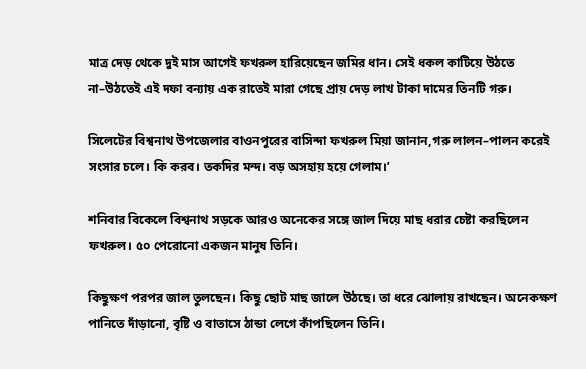মাত্র দেড় থেকে দুই মাস আগেই ফখরুল হারিয়েছেন জমির ধান। সেই ধকল কাটিয়ে উঠতে না–উঠতেই এই দফা বন্যায় এক রাতেই মারা গেছে প্রায় দেড় লাখ টাকা দামের তিনটি গরু।

সিলেটের বিশ্বনাথ উপজেলার বাওনপুরের বাসিন্দা ফখরুল মিয়া জানান,গরু লালন–পালন করেই সংসার চলে। কি করব। তকদির মন্দ। বড় অসহায় হয়ে গেলাম।’

শনিবার বিকেলে বিশ্বনাথ সড়কে আরও অনেকের সঙ্গে জাল দিয়ে মাছ ধরার চেষ্টা করছিলেন ফখরুল। ৫০ পেরোনো একজন মানুষ তিনি।

কিছুক্ষণ পরপর জাল তুলছেন। কিছু ছোট মাছ জালে উঠছে। তা ধরে ঝোলায় রাখছেন। অনেকক্ষণ পানিতে দাঁড়ানো, বৃষ্টি ও বাতাসে ঠান্ডা লেগে কাঁপছিলেন তিনি।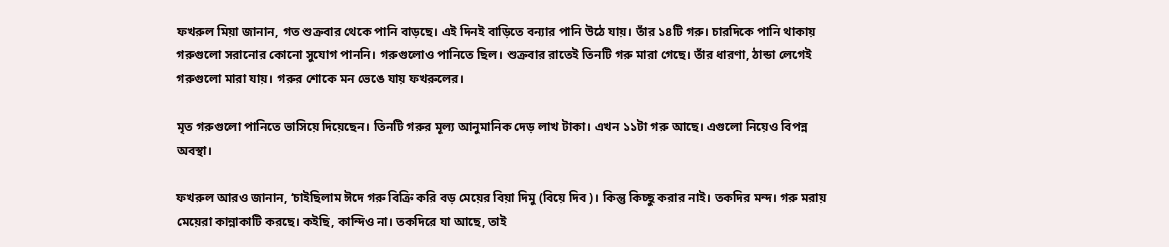ফখরুল মিয়া জানান, গত শুক্রবার থেকে পানি বাড়ছে। এই দিনই বাড়িতে বন্যার পানি উঠে যায়। তাঁর ১৪টি গরু। চারদিকে পানি থাকায় গরুগুলো সরানোর কোনো সুযোগ পাননি। গরুগুলোও পানিতে ছিল। শুক্রবার রাতেই তিনটি গরু মারা গেছে। তাঁর ধারণা, ঠান্ডা লেগেই গরুগুলো মারা যায়। গরুর শোকে মন ভেঙে যায় ফখরুলের।

মৃত গরুগুলো পানিতে ভাসিয়ে দিয়েছেন। তিনটি গরুর মূল্য আনুমানিক দেড় লাখ টাকা। এখন ১১টা গরু আছে। এগুলো নিয়েও বিপন্ন অবস্থা।

ফখরুল আরও জানান, ‘চাইছিলাম ঈদে গরু বিক্রি করি বড় মেয়ের বিয়া দিমু (বিয়ে দিব)। কিন্তু কিচ্ছু করার নাই। তকদির মন্দ। গরু মরায় মেয়েরা কান্নাকাটি করছে। কইছি, কান্দিও না। তকদিরে যা আছে, তাই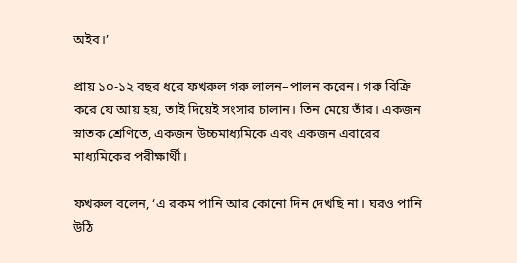অইব।’

প্রায় ১০-১২ বছর ধরে ফখরুল গরু লালন–পালন করেন। গরু বিক্রি করে যে আয় হয়, তাই দিয়েই সংসার চালান। তিন মেয়ে তাঁর। একজন স্নাতক শ্রেণিতে, একজন উচ্চমাধ্যমিকে এবং একজন এবারের মাধ্যমিকের পরীক্ষার্থী।

ফখরুল বলেন, ‘এ রকম পানি আর কোনো দিন দেখছি না। ঘরও পানি উঠি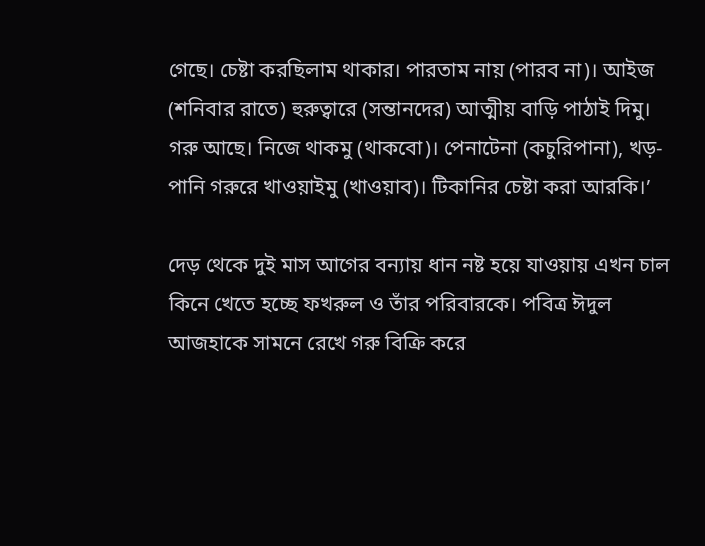গেছে। চেষ্টা করছিলাম থাকার। পারতাম নায় (পারব না)। আইজ (শনিবার রাতে) হুরুত্বারে (সন্তানদের) আত্মীয় বাড়ি পাঠাই দিমু। গরু আছে। নিজে থাকমু (থাকবো)। পেনাটেনা (কচুরিপানা), খড়-পানি গরুরে খাওয়াইমু (খাওয়াব)। টিকানির চেষ্টা করা আরকি।’

দেড় থেকে দুই মাস আগের বন্যায় ধান নষ্ট হয়ে যাওয়ায় এখন চাল কিনে খেতে হচ্ছে ফখরুল ও তাঁর পরিবারকে। পবিত্র ঈদুল আজহাকে সামনে রেখে গরু বিক্রি করে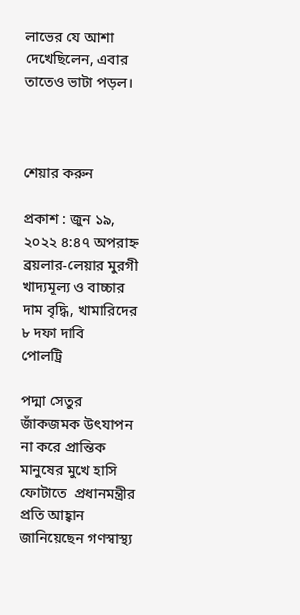লাভের যে আশা দেখেছিলেন, এবার তাতেও ভাটা পড়ল।



শেয়ার করুন

প্রকাশ : জুন ১৯, ২০২২ ৪:৪৭ অপরাহ্ন
ব্রয়লার-লেয়ার মুরগী খাদ্যমূল্য ও বাচ্চার দাম বৃদ্ধি, খামারিদের ৮ দফা দাবি
পোলট্রি

পদ্মা সেতুর জাঁকজমক উৎযাপন না করে প্রান্তিক মানুষের মুখে হাসি ফোটাতে  প্রধানমন্ত্রীর প্রতি আহ্বান জানিয়েছেন গণস্বাস্থ্য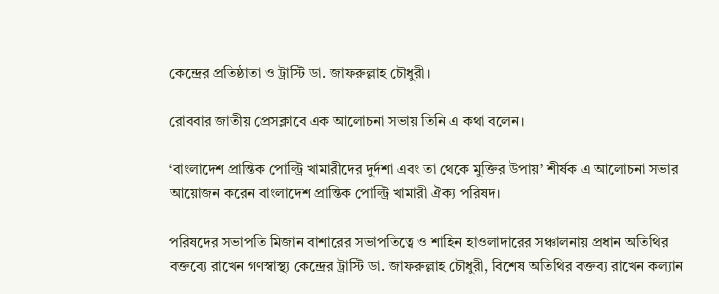কেন্দ্রের প্রতিষ্ঠাতা ও ট্রাস্টি ডা. জাফরুল্লাহ চৌধুরী।

রোববার জাতীয় প্রেসক্লাবে এক আলোচনা সভায় তিনি এ কথা বলেন।

‘বাংলাদেশ প্রান্তিক পোল্ট্রি খামারীদের দুর্দশা এবং তা থেকে মুক্তির উপায়’ শীর্ষক এ আলোচনা সভার আয়োজন করেন বাংলাদেশ প্রান্তিক পোল্ট্রি খামারী ঐক্য পরিষদ।

পরিষদের সভাপতি মিজান বাশারের সভাপতিত্বে ও শাহিন হাওলাদারের সঞ্চালনায় প্রধান অতিথির বক্তব্যে রাখেন গণস্বাস্থ্য কেন্দ্রের ট্রাস্টি ডা. জাফরুল্লাহ চৌধুরী, বিশেষ অতিথির বক্তব্য রাখেন কল্যান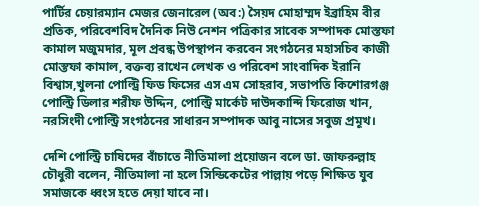পার্টির চেয়ারম্যান মেজর জেনারেল (অব:) সৈয়দ মোহাম্মদ ইব্রাহিম বীর প্রতিক, পরিবেশবিদ দৈনিক নিউ নেশন পত্রিকার সাবেক সম্পাদক মোস্তফা কামাল মজুমদার, মূল প্রবন্ধ উপস্থাপন করবেন সংগঠনের মহাসচিব কাজী মোস্তফা কামাল, বক্তব্য রাখেন লেখক ও পরিবেশ সাংবাদিক ইরানি বিশ্বাস,খুলনা পোল্ট্রি ফিড ফিসের এস এম সোহরাব, সভাপতি কিশোরগঞ্জ পোল্ট্রি ডিলার শরীফ উদ্দিন, পোল্ট্রি মার্কেট দাউদকান্দি ফিরোজ খান, নরসিংদী পোল্ট্রি সংগঠনের সাধারন সম্পাদক আবু নাসের সবুজ প্রমূখ।

দেশি পোল্ট্রি চাষিদের বাঁচাতে নীতিমালা প্রয়োজন বলে ডা. জাফরুল্লাহ চৌধুরী বলেন, নীতিমালা না হলে সিন্ডিকেটের পাল্লায় পড়ে শিক্ষিত যুব সমাজকে ধ্বংস হতে দেয়া যাবে না।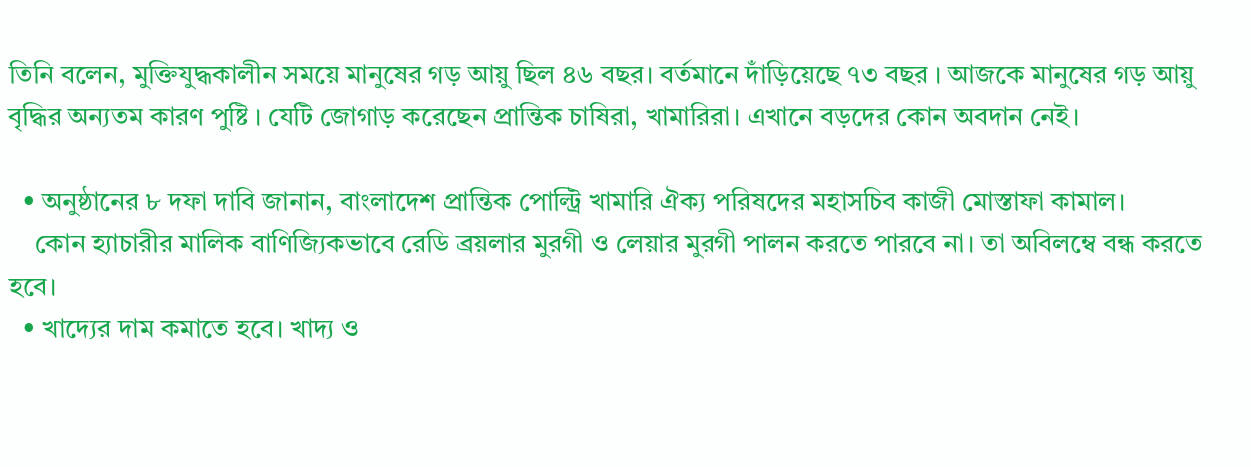তিনি বলেন, মুক্তিযুদ্ধকালীন সময়ে মানুষের গড় আয়ু ছিল ৪৬ বছর। বর্তমানে দাঁড়িয়েছে ৭৩ বছর । আজকে মানুষের গড় আয়ু বৃদ্ধির অন্যতম কারণ পুষ্টি । যেটি জোগাড় করেছেন প্রান্তিক চাষিরা, খামারিরা। এখানে বড়দের কোন অবদান নেই।

  • অনুষ্ঠানের ৮ দফা দাবি জানান, বাংলাদেশ প্রান্তিক পোল্ট্রি খামারি ঐক্য পরিষদের মহাসচিব কাজী মোস্তাফা কামাল।
    কোন হ্যাচারীর মালিক বাণিজ্যিকভাবে রেডি ব্রয়লার মুরগী ও লেয়ার মুরগী পালন করতে পারবে না। তা অবিলম্বে বন্ধ করতে হবে।
  • খাদ্যের দাম কমাতে হবে। খাদ্য ও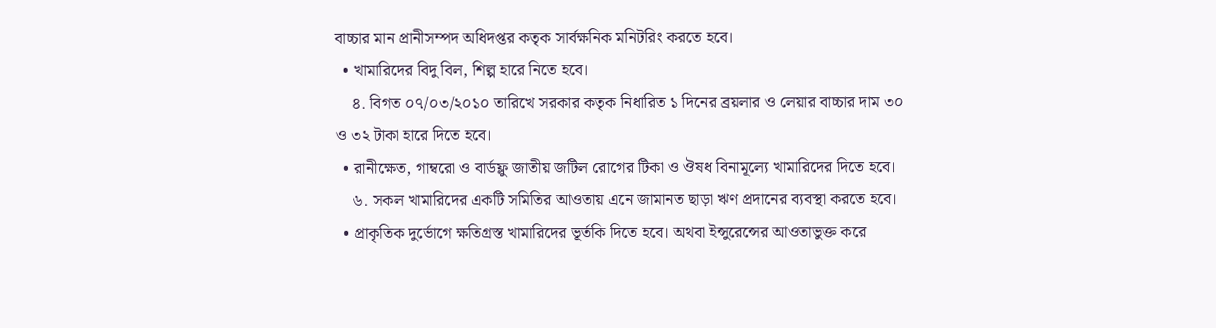বাচ্চার মান প্রানীসম্পদ অধিদপ্তর কতৃক সার্বক্ষনিক মনিটরিং করতে হবে।
  • খামারিদের বিদু বিল, শিল্প হারে নিতে হবে।
    ৪. বিগত ০৭/০৩/২০১০ তারিখে সরকার কতৃক নিধারিত ১ দিনের ব্রয়লার ও লেয়ার বাচ্চার দাম ৩০ ও ৩২ টাকা হারে দিতে হবে।
  • রানীক্ষেত, গাম্বরো ও বার্ডফ্লু জাতীয় জটিল রোগের টিকা ও ঔষধ বিনামূল্যে খামারিদের দিতে হবে।
    ৬. সকল খামারিদের একটি সমিতির আওতায় এনে জামানত ছাড়া ঋণ প্রদানের ব্যবস্থা করতে হবে।
  • প্রাকৃতিক দুর্ভোগে ক্ষতিগ্রস্ত খামারিদের ভূর্তকি দিতে হবে। অথবা ইন্সুরেন্সের আওতাভুক্ত করে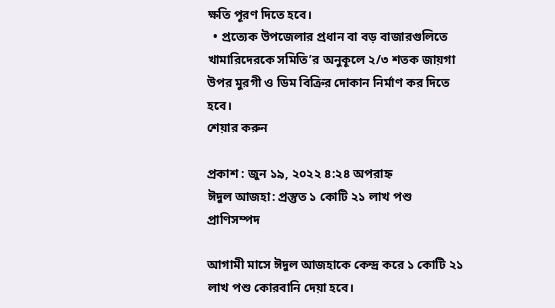ক্ষতি পূরণ দিতে হবে।
  • প্রত্যেক উপজেলার প্রধান বা বড় বাজারগুলিতে খামারিদেরকে সমিতি’র অনুকূলে ২/৩ শতক জায়গা উপর মুরগী ও ডিম বিক্রির দোকান নির্মাণ কর দিতে হবে।
শেয়ার করুন

প্রকাশ : জুন ১৯, ২০২২ ৪:২৪ অপরাহ্ন
ঈদুল আজহা: প্রস্তুত ১ কোটি ২১ লাখ পশু
প্রাণিসম্পদ

আগামী মাসে ঈদুল আজহাকে কেন্দ্র করে ১ কোটি ২১ লাখ পশু কোরবানি দেয়া হবে।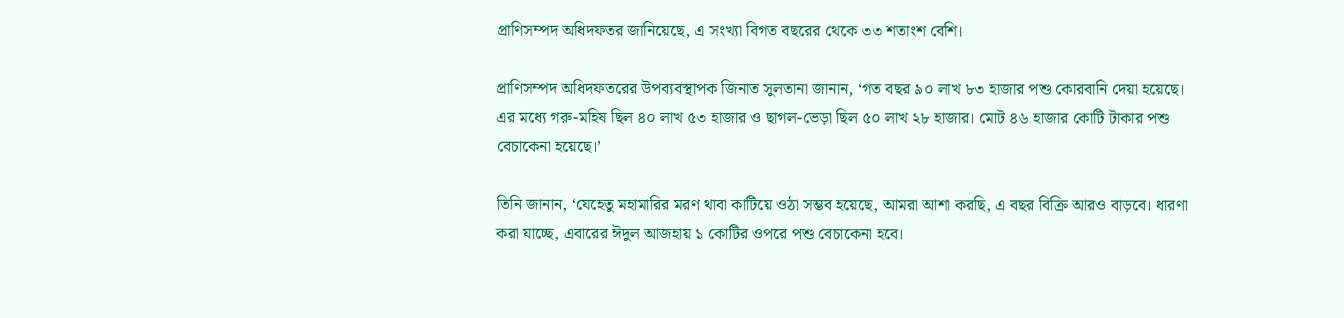প্রাণিসম্পদ অধিদফতর জানিয়েছে, এ সংখ্যা বিগত বছরের থেকে ৩৩ শতাংশ বেশি।

প্রাণিসম্পদ অধিদফতরের উপব্যবস্থাপক জিনাত সুলতানা জানান, ‘গত বছর ৯০ লাখ ৮৩ হাজার পশু কোরবানি দেয়া হয়েছে। এর মধ্যে গরু-মহিষ ছিল ৪০ লাখ ৫৩ হাজার ও ছাগল-ভেড়া ছিল ৫০ লাখ ২৮ হাজার। মোট ৪৬ হাজার কোটি টাকার পশু বেচাকেনা হয়েছে।’

তিনি জানান, ‘যেহেতু মহামারির মরণ থাবা কাটিয়ে ওঠা সম্ভব হয়েছে, আমরা আশা করছি, এ বছর বিক্রি আরও বাড়বে। ধারণা করা যাচ্ছে, এবারের ঈদুল আজহায় ১ কোটির ওপরে পশু বেচাকেনা হবে।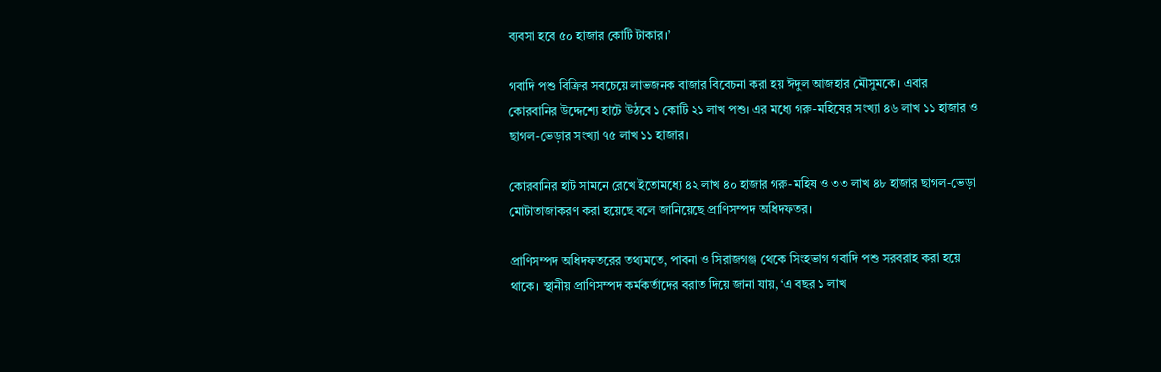ব্যবসা হবে ৫০ হাজার কোটি টাকার।’

গবাদি পশু বিক্রির সবচেয়ে লাভজনক বাজার বিবেচনা করা হয় ঈদুল আজহার মৌসুমকে। এবার কোরবানির উদ্দেশ্যে হাটে উঠবে ১ কোটি ২১ লাখ পশু। এর মধ্যে গরু-মহিষের সংখ্যা ৪৬ লাখ ১১ হাজার ও ছাগল-ভেড়ার সংখ্যা ৭৫ লাখ ১১ হাজার।

কোরবানির হাট সামনে রেখে ইতোমধ্যে ৪২ লাখ ৪০ হাজার গরু-মহিষ ও ৩৩ লাখ ৪৮ হাজার ছাগল-ভেড়া মোটাতাজাকরণ করা হয়েছে বলে জানিয়েছে প্রাণিসম্পদ অধিদফতর।

প্রাণিসম্পদ অধিদফতরের তথ্যমতে, পাবনা ও সিরাজগঞ্জ থেকে সিংহভাগ গবাদি পশু সরবরাহ করা হয়ে থাকে। স্থানীয় প্রাণিসম্পদ কর্মকর্তাদের বরাত দিয়ে জানা যায়, ‘এ বছর ১ লাখ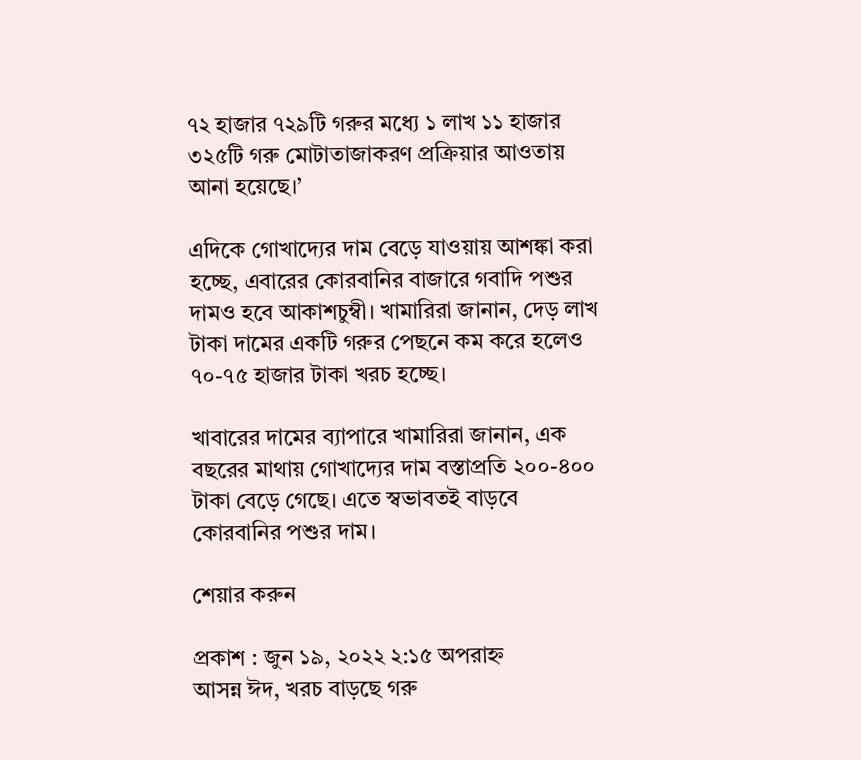৭২ হাজার ৭২৯টি গরুর মধ্যে ১ লাখ ১১ হাজার ৩২৫টি গরু মোটাতাজাকরণ প্রক্রিয়ার আওতায় আনা হয়েছে।’

এদিকে গোখাদ্যের দাম বেড়ে যাওয়ায় আশঙ্কা করা হচ্ছে, এবারের কোরবানির বাজারে গবাদি পশুর দামও হবে আকাশচুম্বী। খামারিরা জানান, দেড় লাখ টাকা দামের একটি গরুর পেছনে কম করে হলেও ৭০-৭৫ হাজার টাকা খরচ হচ্ছে।

খাবারের দামের ব্যাপারে খামারিরা জানান, এক বছরের মাথায় গোখাদ্যের দাম বস্তাপ্রতি ২০০-৪০০ টাকা বেড়ে গেছে। এতে স্বভাবতই বাড়বে কোরবানির পশুর দাম।

শেয়ার করুন

প্রকাশ : জুন ১৯, ২০২২ ২:১৫ অপরাহ্ন
আসন্ন ঈদ, খরচ বাড়ছে গরু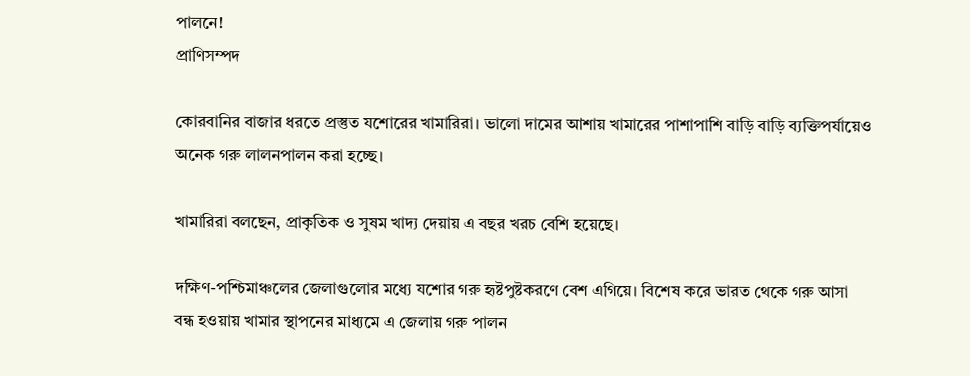পালনে!
প্রাণিসম্পদ

কোরবানির বাজার ধরতে প্রস্তুত যশোরের খামারিরা। ভালো দামের আশায় খামারের পাশাপাশি বাড়ি বাড়ি ব্যক্তিপর্যায়েও অনেক গরু লালনপালন করা হচ্ছে।

খামারিরা বলছেন, প্রাকৃতিক ও সুষম খাদ্য দেয়ায় এ বছর খরচ বেশি হয়েছে।

দক্ষিণ-পশ্চিমাঞ্চলের জেলাগুলোর মধ্যে যশোর গরু হৃষ্টপুষ্টকরণে বেশ এগিয়ে। বিশেষ করে ভারত থেকে গরু আসা বন্ধ হওয়ায় খামার স্থাপনের মাধ্যমে এ জেলায় গরু পালন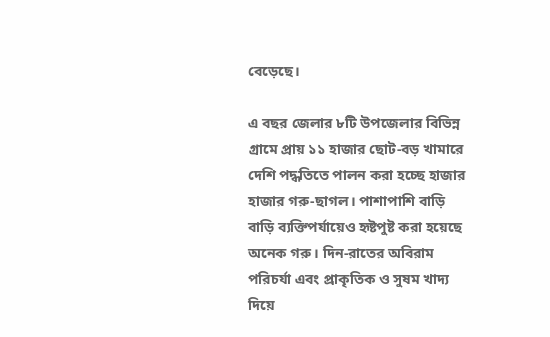বেড়েছে।

এ বছর জেলার ৮টি উপজেলার বিভিন্ন গ্রামে প্রায় ১১ হাজার ছোট-বড় খামারে দেশি পদ্ধতিতে পালন করা হচ্ছে হাজার হাজার গরু-ছাগল। পাশাপাশি বাড়ি বাড়ি ব্যক্তিপর্যায়েও হৃষ্টপুষ্ট করা হয়েছে অনেক গরু। দিন-রাতের অবিরাম পরিচর্যা এবং প্রাকৃতিক ও সুষম খাদ্য দিয়ে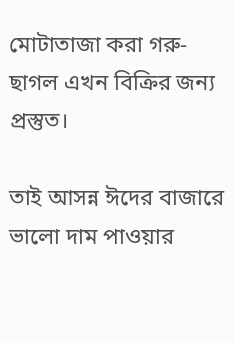মোটাতাজা করা গরু-ছাগল এখন বিক্রির জন্য প্রস্তুত।

তাই আসন্ন ঈদের বাজারে ভালো দাম পাওয়ার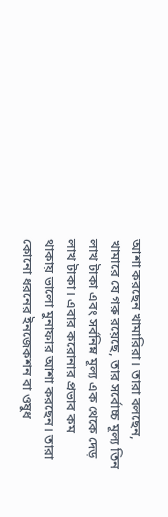আশা করছেন খামারিরা। তারা বলছেন, খামারে যে গরু রয়েছে, তার সর্বোচ্চ মূল্য তিন লাখ টাকা এবং সর্বনিম্ন মূল্য এক থেকে দেড় লাখ টাকা। এবার করোনার প্রভাব কম থাকায় ভালো মুনাফার আশা করছেন। তারা কোনো ধরনের ইনজেকশন বা ওষুধ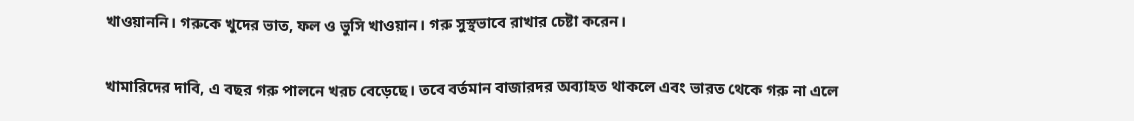খাওয়াননি। গরুকে খুদের ভাত, ফল ও ভুসি খাওয়ান। গরু সুস্থভাবে রাখার চেষ্টা করেন।

খামারিদের দাবি, এ বছর গরু পালনে খরচ বেড়েছে। তবে বর্তমান বাজারদর অব্যাহত থাকলে এবং ভারত থেকে গরু না এলে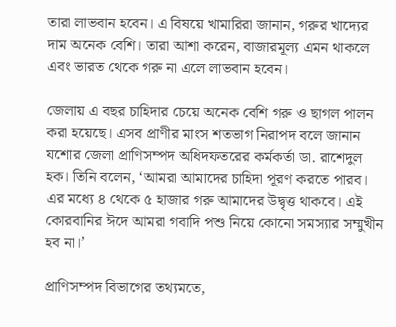তারা লাভবান হবেন। এ বিষয়ে খামারিরা জানান, গরুর খাদ্যের দাম অনেক বেশি। তারা আশা করেন, বাজারমূল্য এমন থাকলে এবং ভারত থেকে গরু না এলে লাভবান হবেন।

জেলায় এ বছর চাহিদার চেয়ে অনেক বেশি গরু ও ছাগল পালন করা হয়েছে। এসব প্রাণীর মাংস শতভাগ নিরাপদ বলে জানান যশোর জেলা প্রাণিসম্পদ অধিদফতরের কর্মকর্তা ডা. রাশেদুল হক। তিনি বলেন, ‘আমরা আমাদের চাহিদা পূরণ করতে পারব। এর মধ্যে ৪ থেকে ৫ হাজার গরু আমাদের উদ্বৃত্ত থাকবে। এই কোরবানির ঈদে আমরা গবাদি পশু নিয়ে কোনো সমস্যার সম্মুখীন হব না।’

প্রাণিসম্পদ বিভাগের তথ্যমতে,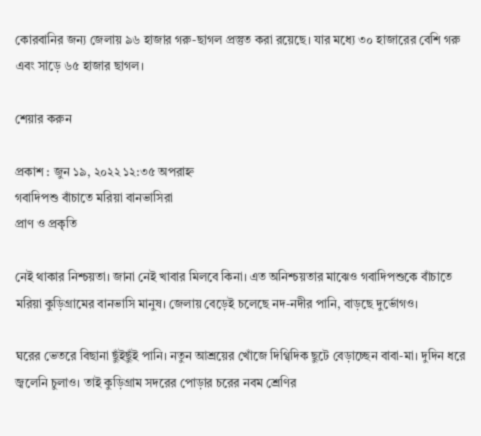কোরবানির জন্য জেলায় ৯৬ হাজার গরু-ছাগল প্রস্তুত করা রয়েছে। যার মধ্যে ৩০ হাজারের বেশি গরু এবং সাড়ে ৬৫ হাজার ছাগল।

শেয়ার করুন

প্রকাশ : জুন ১৯, ২০২২ ১২:৩৫ অপরাহ্ন
গবাদিপশু বাঁচাতে মরিয়া বানভাসিরা
প্রাণ ও প্রকৃতি

নেই থাকার নিশ্চয়তা। জানা নেই খাবার মিলবে কিনা। এত অনিশ্চয়তার মাঝেও গবাদিপশুকে বাঁচাতে মরিয়া কুড়িগ্রামের বানভাসি মানুষ। জেলায় বেড়েই চলেছে নদ-নদীর পানি, বাড়ছে দুর্ভোগও।

ঘরের ভেতরে বিছানা ছুঁইছুঁই পানি। নতুন আশ্রয়ের খোঁজে দিগ্বিদিক ছুটে বেড়াচ্ছেন বাবা-মা। দুদিন ধরে জ্বলেনি চুলাও। তাই কুড়িগ্রাম সদরের পোড়ার চরের নবম শ্রেণির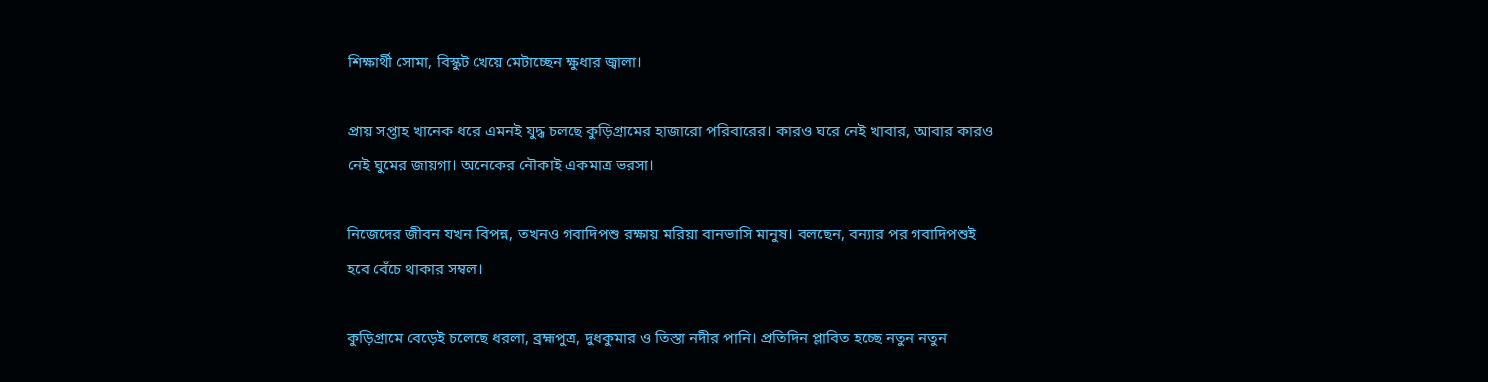শিক্ষার্থী সোমা, বিস্কুট খেয়ে মেটাচ্ছেন ক্ষুধার জ্বালা।

প্রায় সপ্তাহ খানেক ধরে এমনই যুদ্ধ চলছে কুড়িগ্রামের হাজারো পরিবারের। কারও ঘরে নেই খাবার, আবার কারও নেই ঘুমের জায়গা। অনেকের নৌকাই একমাত্র ভরসা।

নিজেদের জীবন যখন বিপন্ন, তখনও গবাদিপশু রক্ষায় মরিয়া বানভাসি মানুষ। বলছেন, বন্যার পর গবাদিপশুই হবে বেঁচে থাকার সম্বল।

কুড়িগ্রামে বেড়েই চলেছে ধরলা, ব্রহ্মপুত্র, দুধকুমার ও তিস্তা নদীর পানি। প্রতিদিন প্লাবিত হচ্ছে নতুন নতুন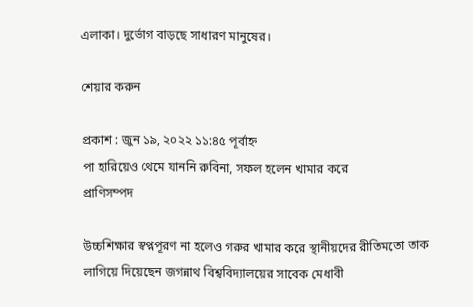এলাকা। দুর্ভোগ বাড়ছে সাধারণ মানুষের।

শেয়ার করুন

প্রকাশ : জুন ১৯, ২০২২ ১১:৪৫ পূর্বাহ্ন
পা হারিয়েও থেমে যাননি রুবিনা, সফল হলেন খামার করে
প্রাণিসম্পদ

উচ্চশিক্ষার স্বপ্নপূরণ না হলেও গরুর খামার করে স্থানীয়দের রীতিমতো তাক লাগিয়ে দিয়েছেন জগন্নাথ বিশ্ববিদ্যালয়ের সাবেক মেধাবী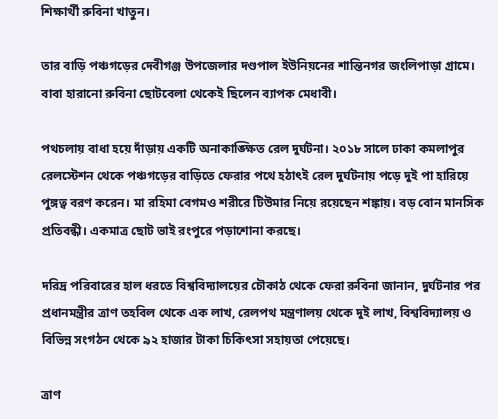শিক্ষার্থী রুবিনা খাতুন।

তার বাড়ি পঞ্চগড়ের দেবীগঞ্জ উপজেলার দণ্ডপাল ইউনিয়নের শান্তিনগর জংলিপাড়া গ্রামে। বাবা হারানো রুবিনা ছোটবেলা থেকেই ছিলেন ব্যাপক মেধাবী।

পথচলায় বাধা হয়ে দাঁড়ায় একটি অনাকাঙ্ক্ষিত রেল দুর্ঘটনা। ২০১৮ সালে ঢাকা কমলাপুর রেলস্টেশন থেকে পঞ্চগড়ের বাড়িতে ফেরার পথে হঠাৎই রেল দুর্ঘটনায় পড়ে দুই পা হারিয়ে পুঙ্গত্ব বরণ করেন। মা রহিমা বেগমও শরীরে টিউমার নিয়ে রয়েছেন শঙ্কায়। বড় বোন মানসিক প্রতিবন্ধী। একমাত্র ছোট ভাই রংপুরে পড়াশোনা করছে।

দরিদ্র পরিবারের হাল ধরতে বিশ্ববিদ্যালয়ের চৌকাঠ থেকে ফেরা রুবিনা জানান, দুর্ঘটনার পর প্রধানমন্ত্রীর ত্রাণ তহবিল থেকে এক লাখ, রেলপথ মন্ত্রণালয় থেকে দুই লাখ, বিশ্ববিদ্যালয় ও বিভিন্ন সংগঠন থেকে ৯২ হাজার টাকা চিকিৎসা সহায়তা পেয়েছে।

ত্রাণ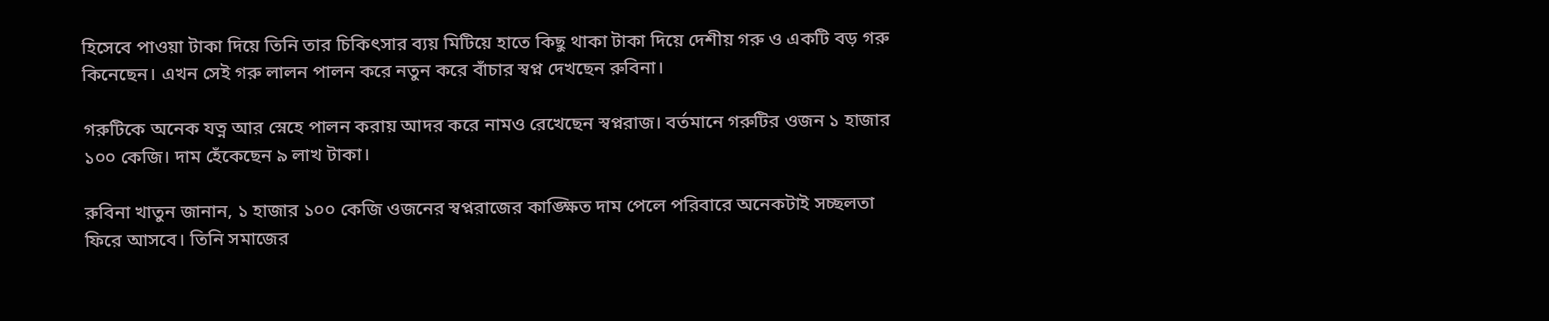হিসেবে পাওয়া টাকা দিয়ে তিনি তার চিকিৎসার ব্যয় মিটিয়ে হাতে কিছু থাকা টাকা দিয়ে দেশীয় গরু ও একটি বড় গরু কিনেছেন। এখন সেই গরু লালন পালন করে নতুন করে বাঁচার স্বপ্ন দেখছেন রুবিনা।

গরুটিকে অনেক যত্ন আর স্নেহে পালন করায় আদর করে নামও রেখেছেন স্বপ্নরাজ। বর্তমানে গরুটির ওজন ১ হাজার ১০০ কেজি। দাম হেঁকেছেন ৯ লাখ টাকা।

রুবিনা খাতুন জানান, ১ হাজার ১০০ কেজি ওজনের স্বপ্নরাজের কাঙ্ক্ষিত দাম পেলে পরিবারে অনেকটাই সচ্ছলতা ফিরে আসবে। তিনি সমাজের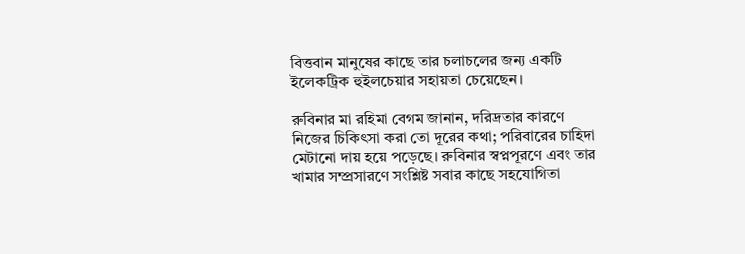বিত্তবান মানুষের কাছে তার চলাচলের জন্য একটি ইলেকট্রিক হুইলচেয়ার সহায়তা চেয়েছেন।

রুবিনার মা রহিমা বেগম জানান, দরিদ্রতার কারণে নিজের চিকিৎসা করা তো দূরের কথা; পরিবারের চাহিদা মেটানো দায় হয়ে পড়েছে। রুবিনার স্বপ্নপূরণে এবং তার খামার সম্প্রসারণে সংশ্লিষ্ট সবার কাছে সহযোগিতা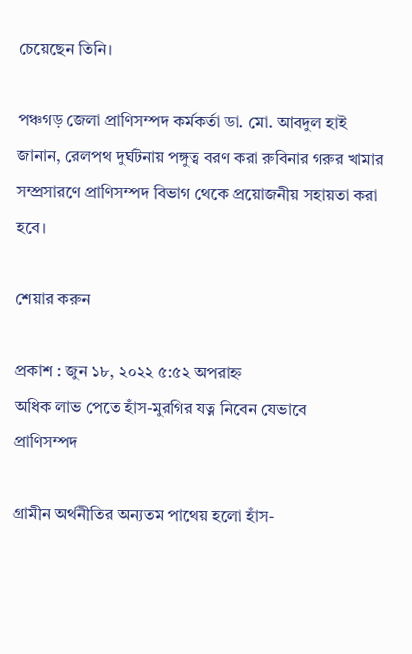চেয়েছেন তিনি।

পঞ্চগড় জেলা প্রাণিসম্পদ কর্মকর্তা ডা. মো. আবদুল হাই জানান, রেলপথ দুর্ঘটনায় পঙ্গুত্ব বরণ করা রুবিনার গরুর খামার সম্প্রসারণে প্রাণিসম্পদ বিভাগ থেকে প্রয়োজনীয় সহায়তা করা হবে।

শেয়ার করুন

প্রকাশ : জুন ১৮, ২০২২ ৫:৫২ অপরাহ্ন
অধিক লাভ পেতে হাঁস-মুরগির যত্ন নিবেন যেভাবে
প্রাণিসম্পদ

গ্রামীন অর্থনীতির অন্যতম পাথেয় হলো হাঁস-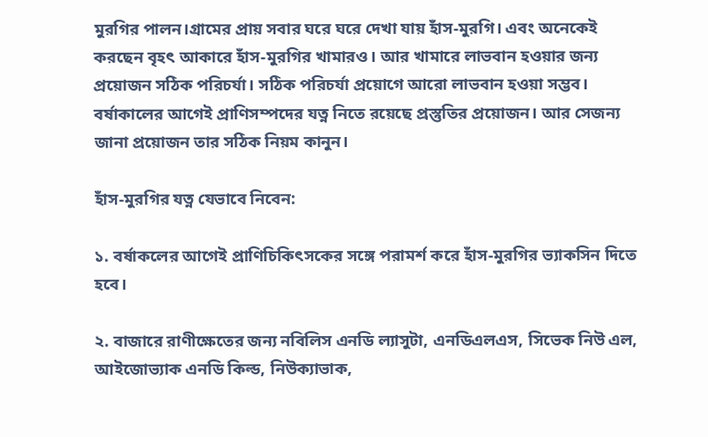মুরগির পালন।গ্রামের প্রায় সবার ঘরে ঘরে দেখা যায় হাঁস-মুরগি। এবং অনেকেই করছেন বৃহৎ আকারে হাঁস-মুরগির খামারও। আর খামারে লাভবান হওয়ার জন্য প্রয়োজন সঠিক পরিচর্যা। সঠিক পরিচর্যা প্রয়োগে আরো লাভবান হওয়া সম্ভব। বর্ষাকালের আগেই প্রাণিসম্পদের যত্ন নিতে রয়েছে প্রস্তুতির প্রয়োজন। আর সেজন্য জানা প্রয়োজন তার সঠিক নিয়ম কানুন।

হাঁস-মুরগির যত্ন যেভাবে নিবেন:

১. বর্ষাকলের আগেই প্রাণিচিকিৎসকের সঙ্গে পরামর্শ করে হাঁস-মুরগির ভ্যাকসিন দিতে হবে।

২. বাজারে রাণীক্ষেতের জন্য নবিলিস এনডি ল্যাসুটা, এনডিএলএস, সিভেক নিউ এল, আইজোভ্যাক এনডি কিল্ড, নিউক্যাভাক,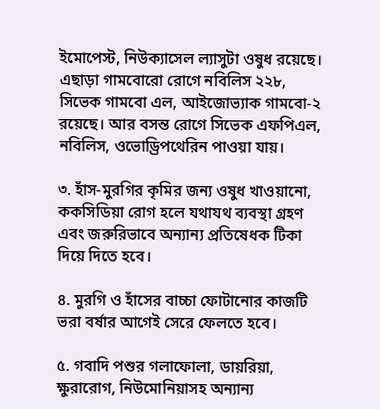ইমোপেস্ট, নিউক্যাসেল ল্যাসুটা ওষুধ রয়েছে। এছাড়া গামবোরো রোগে নবিলিস ২২৮, সিভেক গামবো এল, আইজোভ্যাক গামবো-২ রয়েছে। আর বসন্ত রোগে সিভেক এফপিএল, নবিলিস, ওভোড্রিপথেরিন পাওয়া যায়।

৩. হাঁস-মুরগির কৃমির জন্য ওষুধ খাওয়ানো, ককসিডিয়া রোগ হলে যথাযথ ব্যবস্থা গ্রহণ এবং জরুরিভাবে অন্যান্য প্রতিষেধক টিকা দিয়ে দিতে হবে।

৪. মুরগি ও হাঁসের বাচ্চা ফোটানোর কাজটি ভরা বর্ষার আগেই সেরে ফেলতে হবে।

৫. গবাদি পশুর গলাফোলা, ডায়রিয়া, ক্ষুরারোগ, নিউমোনিয়াসহ অন্যান্য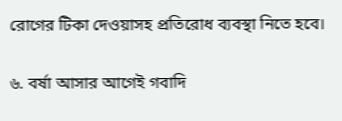রোগের টিকা দেওয়াসহ প্রতিরোধ ব্যবস্থা নিতে হবে।

৬. বর্ষা আসার আগেই গবাদি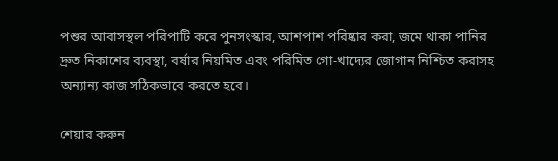পশুর আবাসস্থল পরিপাটি করে পুনসংস্কার, আশপাশ পরিষ্কার করা, জমে থাকা পানির দ্রুত নিকাশের ব্যবস্থা, বর্ষার নিয়মিত এবং পরিমিত গো-খাদ্যের জোগান নিশ্চিত করাসহ অন্যান্য কাজ সঠিকভাবে করতে হবে।

শেয়ার করুন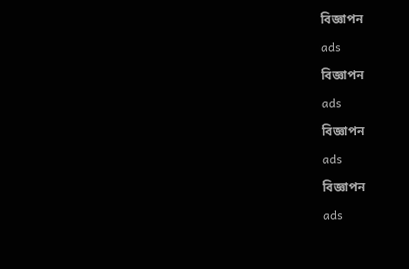বিজ্ঞাপন

ads

বিজ্ঞাপন

ads

বিজ্ঞাপন

ads

বিজ্ঞাপন

ads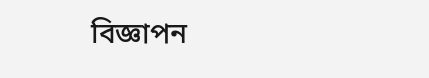বিজ্ঞাপন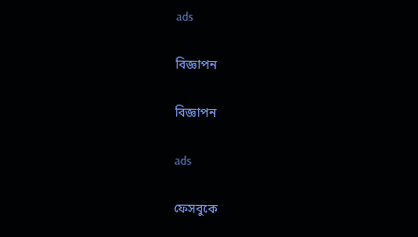ads

বিজ্ঞাপন

বিজ্ঞাপন

ads

ফেসবুকে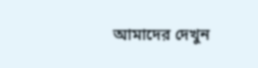আমাদের দেখুন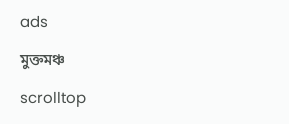ads

মুক্তমঞ্চ

scrolltop